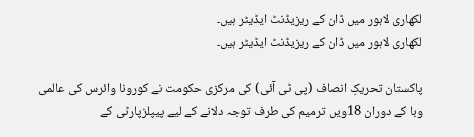لکھاری لاہور میں ڈان کے ریزیڈنٹ ایڈیٹر ہیں۔
لکھاری لاہور میں ڈان کے ریزیڈنٹ ایڈیٹر ہیں۔

پاکستان تحریکِ انصاف (پی ٹی آئی) کی مرکزی حکومت نے کورونا وائرس کی عالمی وبا کے دوران 18ویں ترمیم کی طرف توجہ دلانے کے لیے پیپلزپارٹی کے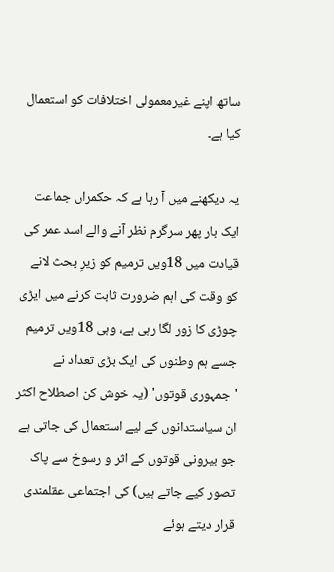ساتھ اپنے غیرمعمولی اختلافات کو استعمال کیا ہے۔

یہ دیکھنے میں آ رہا ہے کہ حکمراں جماعت ایک بار پھر سرگرم نظر آنے والے اسد عمر کی قیادت میں 18ویں ترمیم کو زیرِ بحث لانے کو وقت کی اہم ضرورت ثابت کرنے میں ایڑی چوڑی کا زور لگا رہی ہے، وہی 18ویں ترمیم جسے ہم وطنوں کی ایک بڑی تعداد نے 'جمہوری قوتوں' (یہ خوش کن اصطلاح اکثر ان سیاستدانوں کے لیے استعمال کی جاتی ہے جو بیرونی قوتوں کے اثر و رسوخ سے پاک تصور کیے جاتے ہیں) کی اجتماعی عقلمندی قرار دیتے ہوئے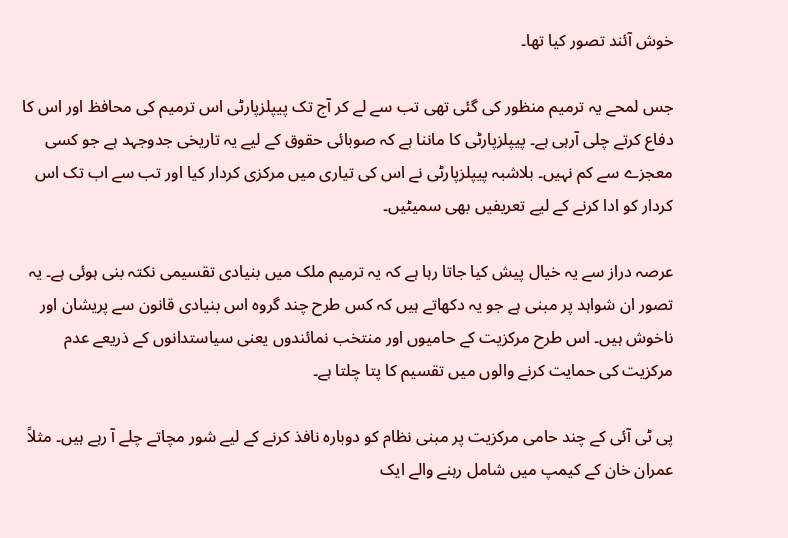خوش آئند تصور کیا تھا۔

جس لمحے یہ ترمیم منظور کی گئی تھی تب سے لے کر آج تک پیپلزپارٹی اس ترمیم کی محافظ اور اس کا دفاع کرتے چلی آرہی ہے۔ پیپلزپارٹی کا ماننا ہے کہ صوبائی حقوق کے لیے یہ تاریخی جدوجہد ہے جو کسی معجزے سے کم نہیں۔ بلاشبہ پیپلزپارٹی نے اس کی تیاری میں مرکزی کردار کیا اور تب سے اب تک اس کردار کو ادا کرنے کے لیے تعریفیں بھی سمیٹیں۔

عرصہ دراز سے یہ خیال پیش کیا جاتا رہا ہے کہ یہ ترمیم ملک میں بنیادی تقسیمی نکتہ بنی ہوئی ہے۔ یہ تصور ان شواہد پر مبنی ہے جو یہ دکھاتے ہیں کہ کس طرح چند گروہ اس بنیادی قانون سے پریشان اور ناخوش ہیں۔ اس طرح مرکزیت کے حامیوں اور منتخب نمائندوں یعنی سیاستدانوں کے ذریعے عدم مرکزیت کی حمایت کرنے والوں میں تقسیم کا پتا چلتا ہے۔

پی ٹی آئی کے چند حامی مرکزیت پر مبنی نظام کو دوبارہ نافذ کرنے کے لیے شور مچاتے چلے آ رہے ہیں۔ مثلاً عمران خان کے کیمپ میں شامل رہنے والے ایک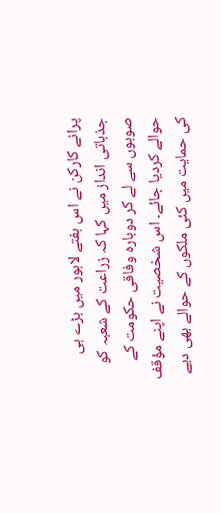پرانے کارکن نے اس ہفتے لاہور میں بڑے ہی جذباتی انداز میں کہا کہ زراعت کے شعبہ کو صوبوں سے لے کر دوبارہ وفاقی حکومت کے حوالے کردیا جائے۔ اس شخصیت نے اپنے مؤقف کی حمایت میں کئی ملکوں کے حوالے بھی دیے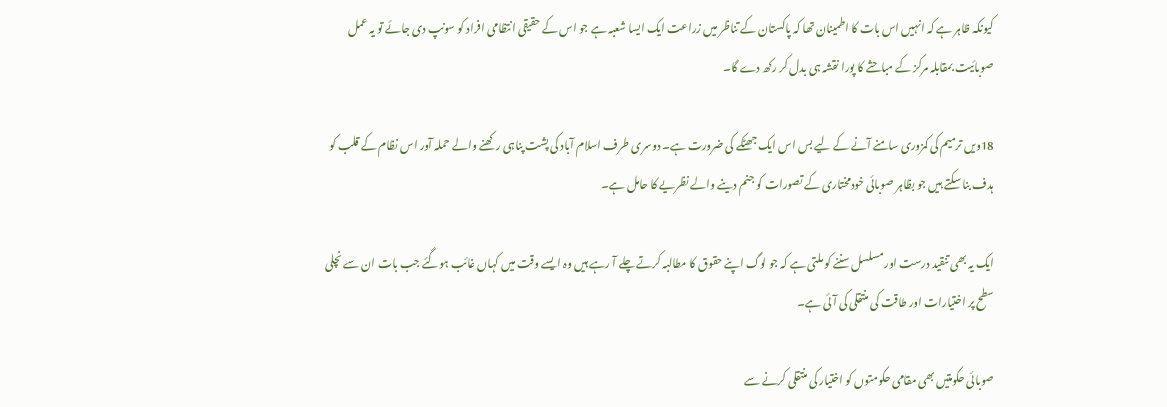کیونکہ ظاہر ہے کہ انہیں اس بات کا اطمینان تھا کہ پاکستان کے تناظر میں زراعت ایک ایسا شعبہ ہے جو اس کے حقیقی انتظامی افراد کو سونپ دی جائے تو یہ عمل صوبائیت بمقابلہ مرکز کے مباحثے کا پورا نقشہ ہی بدل کر رکھ دے گا۔

18ویں ترمیم کی کمزوری سامنے آنے کے لیے بس اس ایک جھٹکے کی ضرورت ہے۔ دوسری طرف اسلام آباد کی پشت پناہی رکھنے والے حملہ آور اس نظام کے قلب کو ہدف بنا سکتے ہیں جو بظاہر صوبائی خودمختاری کے تصورات کو جنم دینے والے نظریے کا حامل ہے۔

ایک یہ بھی تنقید درست اور مسلسل سننے کو ملتی ہے کہ جو لوگ اپنے حقوق کا مطالبہ کرتے چلے آ رہے ہیں وہ ایسے وقت میں کہاں غائب ہوگئے جب بات ان سے نچلی سطح پر اختیارات اور طاقت کی منتقلی کی آئی ہے۔

صوبائی حکومتیں بھی مقامی حکومتوں کو اختیار کی منتقلی کرنے سے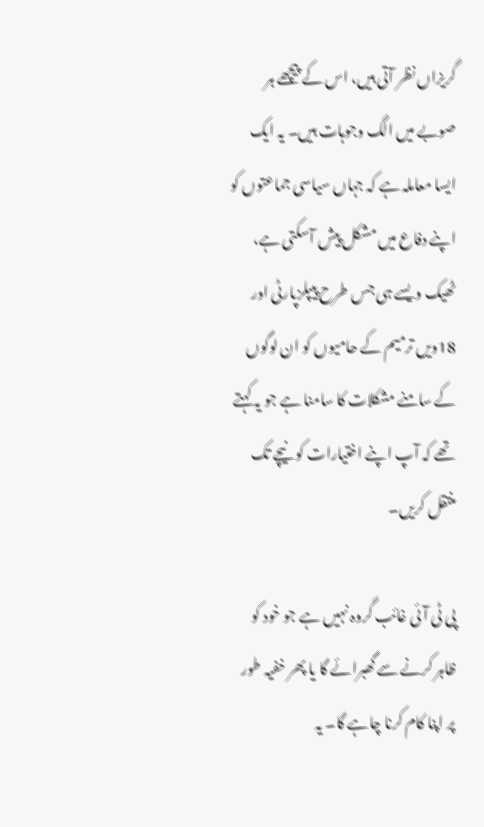گریزاں نظر آتی ہیں، اس کے پیچھے ہر صوبے میں الگ وجوہات ہیں۔ یہ ایک ایسا معاملہ ہے کہ جہاں سیاسی جماعتوں کو اپنے دفاع میں مشکل پیش آسکتی ہے، ٹھیک ویسے ہی جس طرح پیپلزپارٹی اور 18ویں ترمیم کے حامیوں کو ان لوگوں کے سامنے مشکلات کا سامنا ہے جو یہ کہتے تھے کہ آپ اپنے اختیارات کو نیچے تک منتقل کریں۔

پی ٹی آئی غائب گروہ نہیں ہے جو خود کو ظاہر کرنے سے گھبرائے گا یا پھر خفیہ طور پر اپنا کام کرنا چاہے گا۔ یہ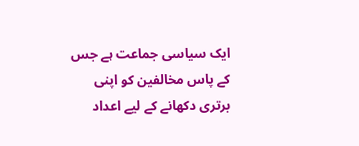ایک سیاسی جماعت ہے جس کے پاس مخالفین کو اپنی برتری دکھانے کے لیے اعداد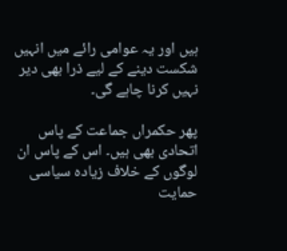ہیں اور یہ عوامی رائے میں انہیں شکست دینے کے لیے ذرا بھی دیر نہیں کرنا چاہے گی۔

پھر حکمراں جماعت کے پاس اتحادی بھی ہیں۔ اس کے پاس ان لوگوں کے خلاف زیادہ سیاسی حمایت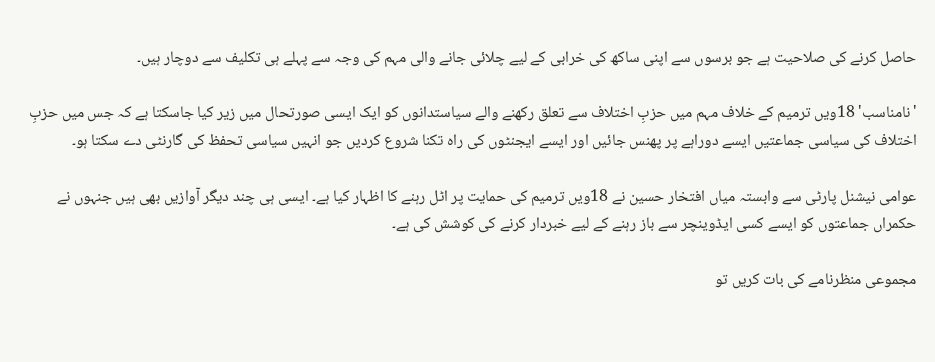حاصل کرنے کی صلاحیت ہے جو برسوں سے اپنی ساکھ کی خرابی کے لیے چلائی جانے والی مہم کی وجہ سے پہلے ہی تکلیف سے دوچار ہیں۔

'نامناسب' 18ویں ترمیم کے خلاف مہم میں حزبِ اختلاف سے تعلق رکھنے والے سیاستدانوں کو ایک ایسی صورتحال میں زیر کیا جاسکتا ہے کہ جس میں حزبِ اختلاف کی سیاسی جماعتیں ایسے دوراہے پر پھنس جائیں اور ایسے ایجنٹوں کی راہ تکنا شروع کردیں جو انہیں سیاسی تحفظ کی گارنٹی دے سکتا ہو۔

عوامی نیشنل پارٹی سے وابستہ میاں افتخار حسین نے 18ویں ترمیم کی حمایت پر اٹل رہنے کا اظہار کیا ہے۔ ایسی ہی چند دیگر آوازیں بھی ہیں جنہوں نے حکمراں جماعتوں کو ایسے کسی ایڈوینچر سے باز رہنے کے لیے خبردار کرنے کی کوشش کی ہے۔

مجموعی منظرنامے کی بات کریں تو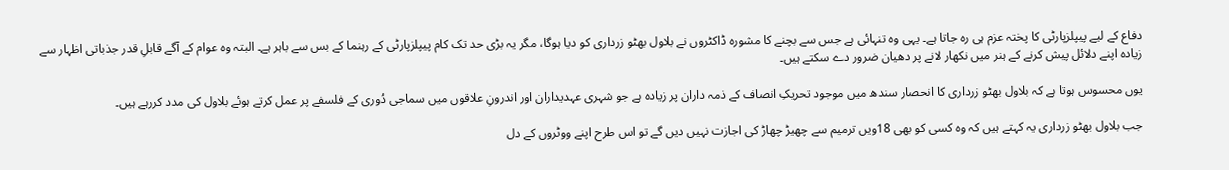دفاع کے لیے پیپلزپارٹی کا پختہ عزم ہی رہ جاتا ہے۔ یہی وہ تنہائی ہے جس سے بچنے کا مشورہ ڈاکٹروں نے بلاول بھٹو زرداری کو دیا ہوگا، مگر یہ بڑی حد تک کام پیپلزپارٹی کے رہنما کے بس سے باہر ہے۔ البتہ وہ عوام کے آگے قابلِ قدر جذباتی اظہار سے زیادہ اپنے دلائل پیش کرنے کے ہنر میں نکھار لانے پر دھیان ضرور دے سکتے ہیں۔

یوں محسوس ہوتا ہے کہ بلاول بھٹو زرداری کا انحصار سندھ میں موجود تحریکِ انصاف کے ذمہ داران پر زیادہ ہے جو شہری عہدیداران اور اندرونِ علاقوں میں سماجی دُوری کے فلسفے پر عمل کرتے ہوئے بلاول کی مدد کررہے ہیں۔

جب بلاول بھٹو زرداری یہ کہتے ہیں کہ وہ کسی کو بھی 18ویں ترمیم سے چھیڑ چھاڑ کی اجازت نہیں دیں گے تو اس طرح اپنے ووٹروں کے دل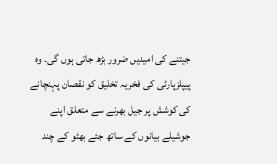جیتنے کی امیدیں ضرور بڑھ جاتی ہوں گی۔ وہ پیپلزپارٹی کی فخریہ تخلیق کو نقصان پہنچانے کی کوشش پر جیل بھرنے سے متعلق اپنے جوشیلے بیانوں کے ساتھ جئے بھٹو کے چند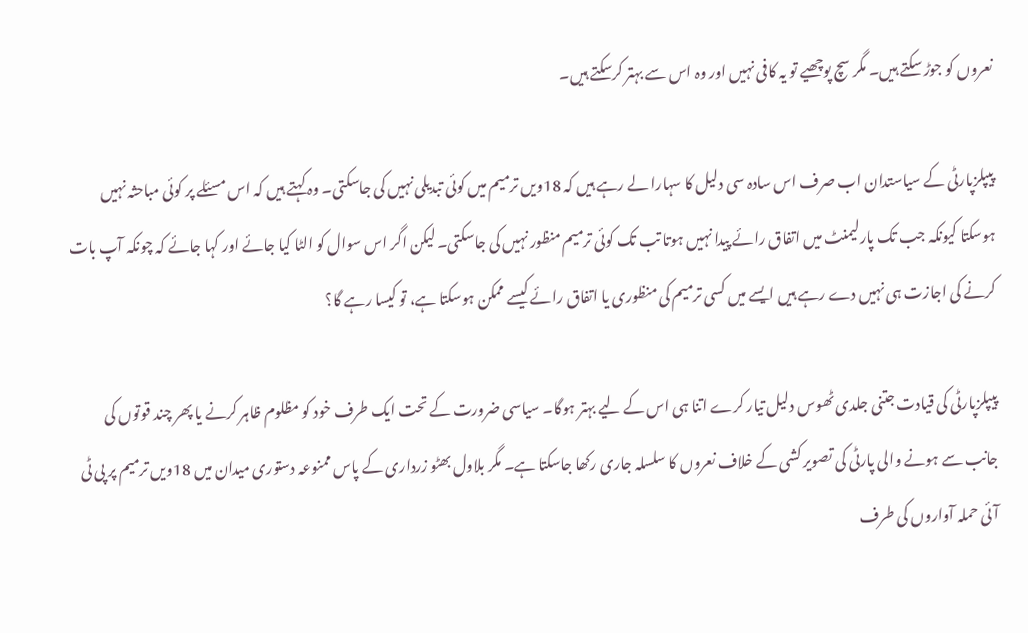نعروں کو جوڑ سکتے ہیں۔ مگر سچ پوچھیے تو یہ کافی نہیں اور وہ اس سے بہتر کرسکتے ہیں۔

پیپلزپارٹی کے سیاستدان اب صرف اس سادہ سی دلیل کا سہارا لے رہے ہیں کہ 18ویں ترمیم میں کوئی تبدیلی نہیں کی جاسکتی۔ وہ کہتے ہیں کہ اس مسئلے پر کوئی مباحثہ نہیں ہوسکتا کیونکہ جب تک پارلیمنٹ میں اتفاق رائے پیدا نہیں ہوتا تب تک کوئی ترمیم منظور نہیں کی جاسکتی۔ لیکن اگر اس سوال کو الٹا کیا جائے اور کہا جائے کہ چونکہ آپ بات کرنے کی اجازت ہی نہیں دے رہے ہیں ایسے میں کسی ترمیم کی منظوری یا اتفاق رائے کیسے ممکن ہوسکتا ہے، تو کیسا رہے گا؟

پیپلزپارٹی کی قیادت جتنی جلدی ٹھوس دلیل تیار کرے اتنا ہی اس کے لیے بہتر ہوگا۔ سیاسی ضرورت کے تحت ایک طرف خود کو مظلوم ظاہر کرنے یا پھر چند قوتوں کی جانب سے ہونے والی پارٹی کی تصویر کشی کے خلاف نعروں کا سلسلہ جاری رکھا جاسکتا ہے۔ مگر بلاول بھٹو زرداری کے پاس ممنوعہ دستوری میدان میں 18ویں ترمیم پر پی ٹی آئی حملہ آواروں کی طرف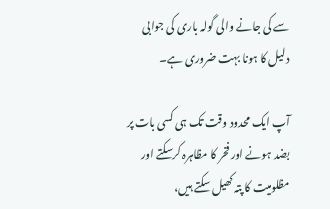سے کی جانے والی گولہ باری کی جوابی دلیل کا ہونا بہت ضروری ہے۔

آپ ایک محدود وقت تک ہی کسی بات پر بضد ہونے اور فخر کا مظاہرہ کرسکتے اور مظلومیت کا پتہ کھیل سکتے ہیں،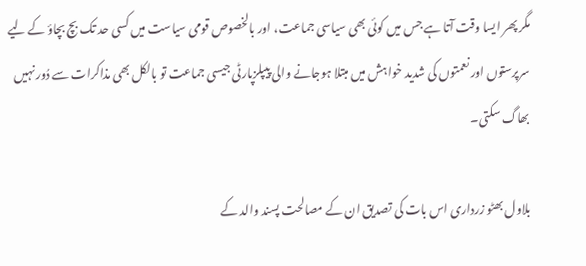مگر پھر ایسا وقت آتا ہے جس میں کوئی بھی سیاسی جماعت، اور بالخصوص قومی سیاست میں کسی حد تک بچ بچاؤ کے لیے سرپرستوں اور نعمتوں کی شدید خواہش میں مبتلا ہوجانے والی پیپلزپارٹی جیسی جماعت تو بالکل بھی مذاکرات سے دُور نہیں بھاگ سکتی۔

بلاول بھٹو زرداری اس بات کی تصدیق ان کے مصالحت پسند والد کے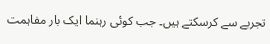تجربے سے کرسکتے ہیں۔ جب کوئی رہنما ایک بار مفاہمت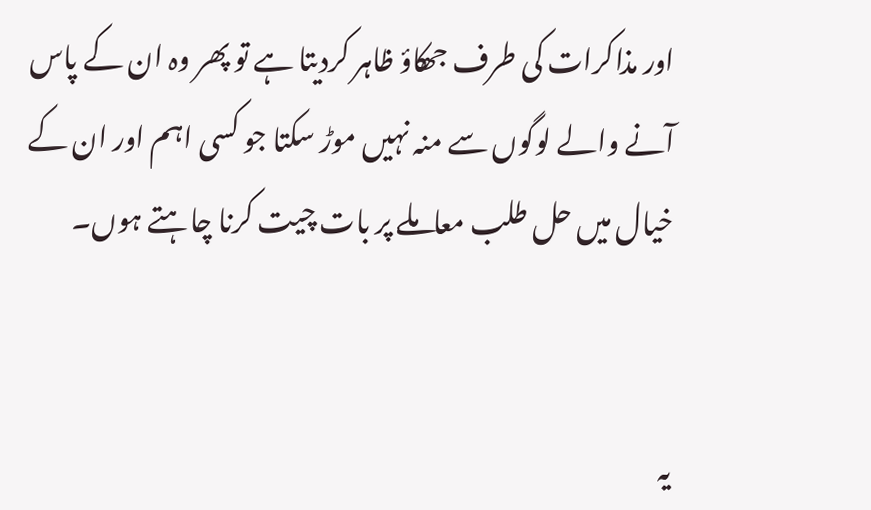اور مذاکرات کی طرف جھکاؤ ظاہر کردیتا ہے تو پھر وہ ان کے پاس آنے والے لوگوں سے منہ نہیں موڑ سکتا جو کسی اہم اور ان کے خیال میں حل طلب معاملے پر بات چیت کرنا چاہتے ہوں۔


یہ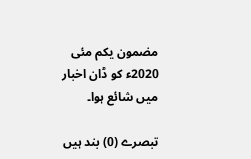مضمون یکم مئی 2020ء کو ڈان اخبار میں شائع ہوا۔

تبصرے (0) بند ہیں